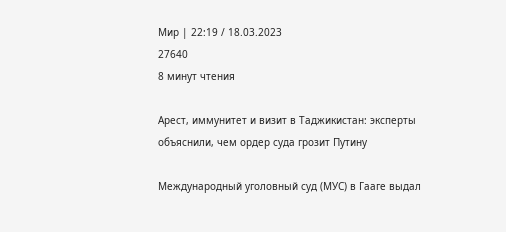Мир | 22:19 / 18.03.2023
27640
8 минут чтения

Арест, иммунитет и визит в Таджикистан: эксперты объяснили, чем ордер суда грозит Путину

Международный уголовный суд (МУС) в Гааге выдал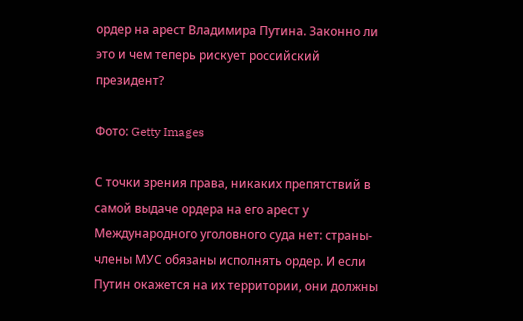ордер на арест Владимира Путина. Законно ли это и чем теперь рискует российский президент?

Фото: Getty Images

С точки зрения права, никаких препятствий в самой выдаче ордера на его арест у Международного уголовного суда нет: страны-члены МУС обязаны исполнять ордер. И если Путин окажется на их территории, они должны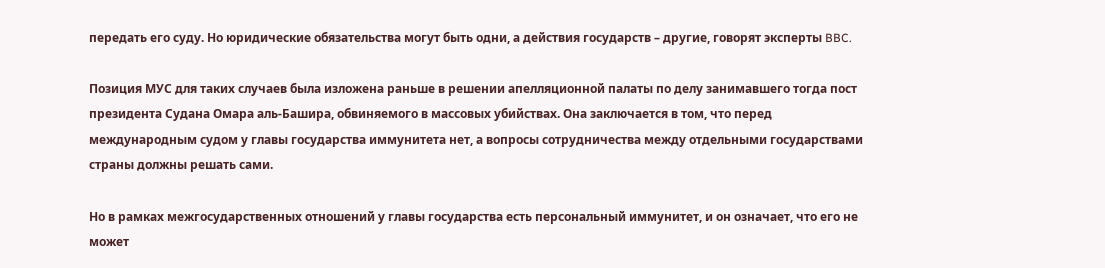передать его суду. Но юридические обязательства могут быть одни, а действия государств – другие, говорят эксперты BBC.

Позиция МУС для таких случаев была изложена раньше в решении апелляционной палаты по делу занимавшего тогда пост президента Судана Омара аль-Башира, обвиняемого в массовых убийствах. Она заключается в том, что перед международным судом у главы государства иммунитета нет, а вопросы сотрудничества между отдельными государствами страны должны решать сами.

Но в рамках межгосударственных отношений у главы государства есть персональный иммунитет, и он означает, что его не может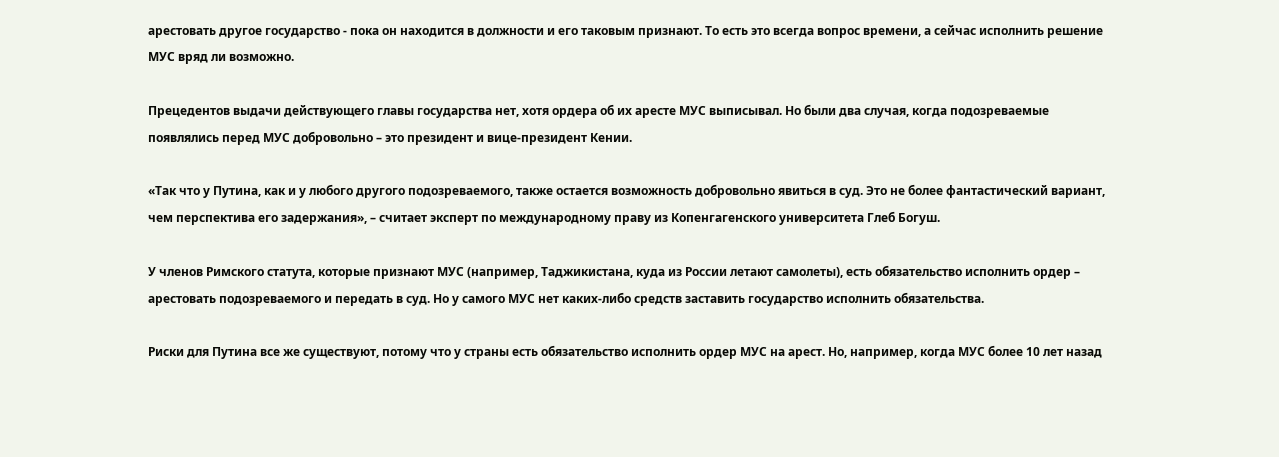арестовать другое государство - пока он находится в должности и его таковым признают. То есть это всегда вопрос времени, а сейчас исполнить решение МУС вряд ли возможно.

Прецедентов выдачи действующего главы государства нет, хотя ордера об их аресте МУС выписывал. Но были два случая, когда подозреваемые появлялись перед МУС добровольно – это президент и вице-президент Кении.

«Так что у Путина, как и у любого другого подозреваемого, также остается возможность добровольно явиться в суд. Это не более фантастический вариант, чем перспектива его задержания», – считает эксперт по международному праву из Копенгагенского университета Глеб Богуш.

У членов Римского статута, которые признают МУС (например, Таджикистана, куда из России летают самолеты), есть обязательство исполнить ордер – арестовать подозреваемого и передать в суд. Но у самого МУС нет каких-либо средств заставить государство исполнить обязательства.

Риски для Путина все же существуют, потому что у страны есть обязательство исполнить ордер МУС на арест. Но, например, когда МУС более 10 лет назад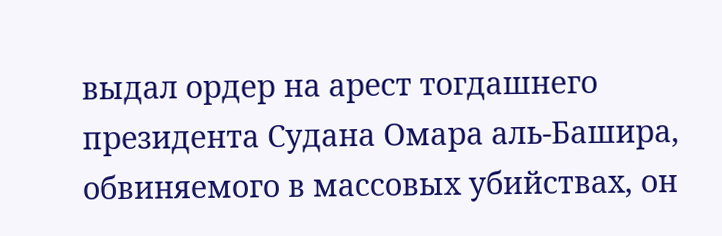выдал ордер на арест тогдашнего президента Судана Омара аль-Башира, обвиняемого в массовых убийствах, он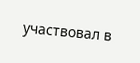участвовал в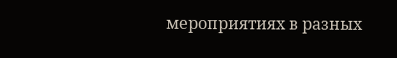мероприятиях в разных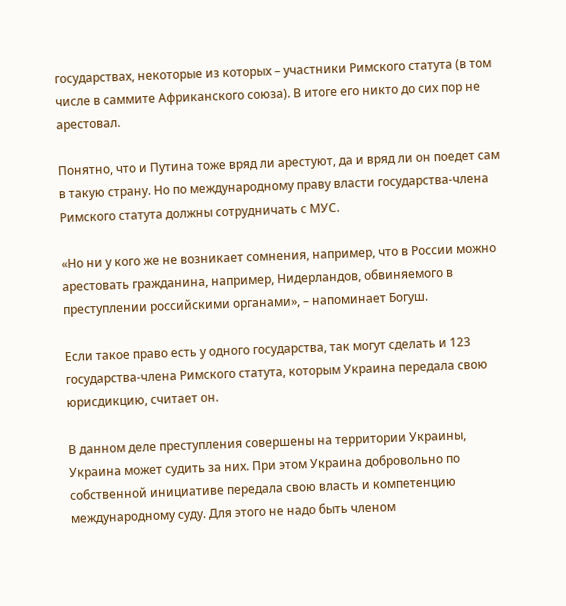государствах, некоторые из которых – участники Римского статута (в том числе в саммите Африканского союза). В итоге его никто до сих пор не арестовал.

Понятно, что и Путина тоже вряд ли арестуют, да и вряд ли он поедет сам в такую страну. Но по международному праву власти государства-члена Римского статута должны сотрудничать с МУС.

«Но ни у кого же не возникает сомнения, например, что в России можно арестовать гражданина, например, Нидерландов, обвиняемого в преступлении российскими органами», – напоминает Богуш.

Если такое право есть у одного государства, так могут сделать и 123 государства-члена Римского статута, которым Украина передала свою юрисдикцию, считает он.

В данном деле преступления совершены на территории Украины, Украина может судить за них. При этом Украина добровольно по собственной инициативе передала свою власть и компетенцию международному суду. Для этого не надо быть членом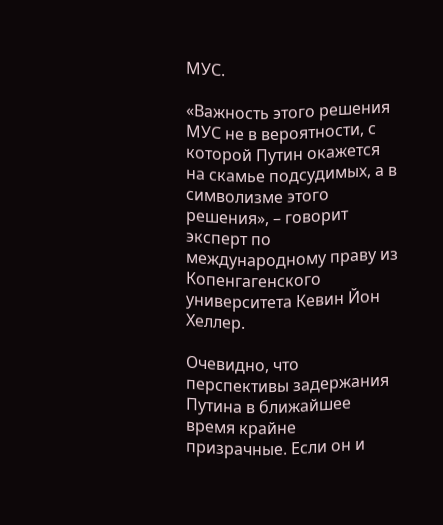МУС.

«Важность этого решения МУС не в вероятности, с которой Путин окажется на скамье подсудимых, а в символизме этого решения», – говорит эксперт по международному праву из Копенгагенского университета Кевин Йон Хеллер.

Очевидно, что перспективы задержания Путина в ближайшее время крайне призрачные. Если он и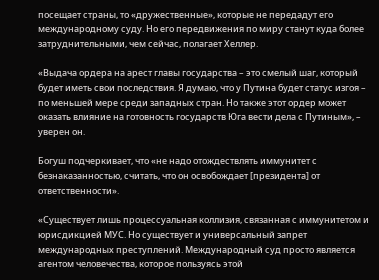посещает страны, то «дружественные», которые не передадут его международному суду. Но его передвижения по миру станут куда более затруднительными, чем сейчас, полагает Хеллер.

«Выдача ордера на арест главы государства – это смелый шаг, который будет иметь свои последствия. Я думаю, что у Путина будет статус изгоя – по меньшей мере среди западных стран. Но также этот ордер может оказать влияние на готовность государств Юга вести дела с Путиным», – уверен он.

Богуш подчеркивает, что «не надо отождествлять иммунитет с безнаказанностью, считать, что он освобождает [президента] от ответственности».

«Существует лишь процессуальная коллизия, связанная с иммунитетом и юрисдикцией МУС. Но существует и универсальный запрет международных преступлений. Международный суд просто является агентом человечества, которое пользуясь этой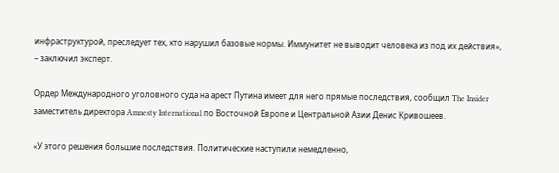инфраструктурой, преследует тех, кто нарушил базовые нормы. Иммунитет не выводит человека из под их действия», – заключил эксперт.

Ордер Международного уголовного суда на арест Путина имеет для него прямые последствия, сообщил The Insider заместитель директора Amnesty International по Восточной Европе и Центральной Азии Денис Кривошеев.

«У этого решения большие последствия. Политические наступили немедленно,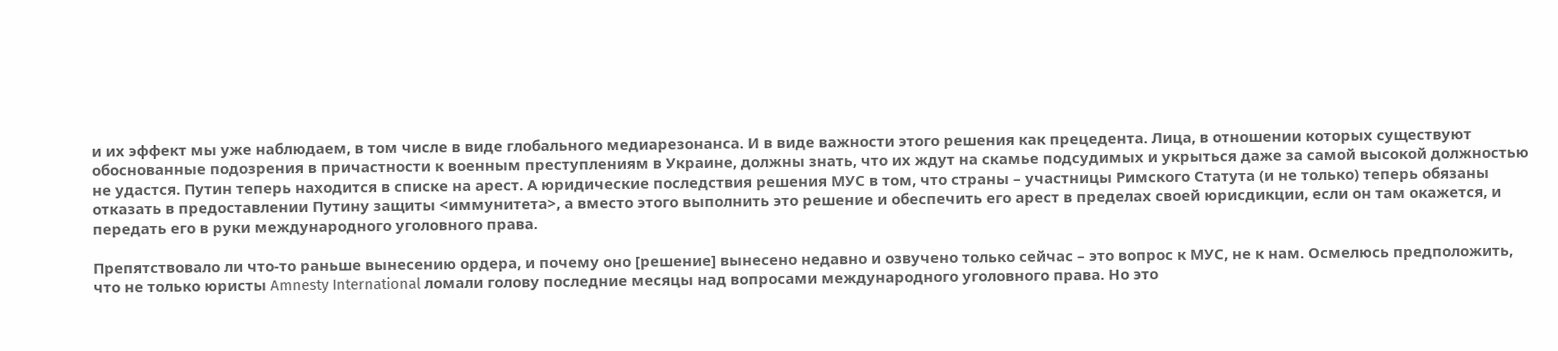и их эффект мы уже наблюдаем, в том числе в виде глобального медиарезонанса. И в виде важности этого решения как прецедента. Лица, в отношении которых существуют обоснованные подозрения в причастности к военным преступлениям в Украине, должны знать, что их ждут на скамье подсудимых и укрыться даже за самой высокой должностью не удастся. Путин теперь находится в списке на арест. А юридические последствия решения МУС в том, что страны – участницы Римского Статута (и не только) теперь обязаны отказать в предоставлении Путину защиты <иммунитета>, а вместо этого выполнить это решение и обеспечить его арест в пределах своей юрисдикции, если он там окажется, и передать его в руки международного уголовного права.

Препятствовало ли что-то раньше вынесению ордера, и почему оно [решение] вынесено недавно и озвучено только сейчас – это вопрос к МУС, не к нам. Осмелюсь предположить, что не только юристы Amnesty International ломали голову последние месяцы над вопросами международного уголовного права. Но это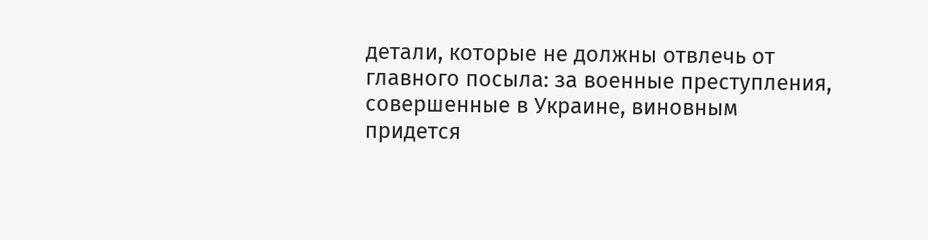детали, которые не должны отвлечь от главного посыла: за военные преступления, совершенные в Украине, виновным придется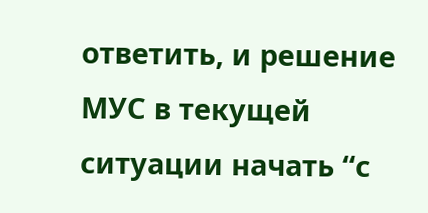ответить, и решение МУС в текущей ситуации начать “с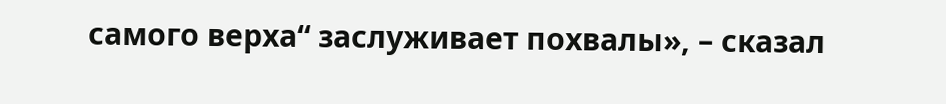самого верха“ заслуживает похвалы», – сказал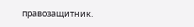правозащитник.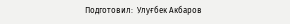Подготовил:  Улуғбек Акбаров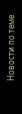Новости по теме